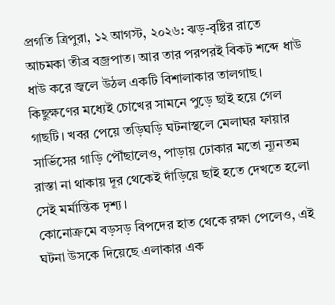প্রগতি ত্রিপুরা, ১২ আগস্ট, ২০২৬: ঝড়-বৃষ্টির রাতে আচমকা তীব্র বজ্রপাত। আর তার পরপরই বিকট শব্দে ধাউ ধাউ করে জ্বলে উঠল একটি বিশালাকার তালগাছ। কিছুক্ষণের মধ্যেই চোখের সামনে পুড়ে ছাই হয়ে গেল গাছটি। খবর পেয়ে তড়িঘড়ি ঘটনাস্থলে মেলাঘর ফায়ার সার্ভিসের গাড়ি পৌঁছালেও, পাড়ায় ঢোকার মতো ন্যূনতম রাস্তা না থাকায় দূর থেকেই দাঁড়িয়ে ছাই হতে দেখতে হলো সেই মর্মান্তিক দৃশ্য।
কোনোক্রমে বড়সড় বিপদের হাত থেকে রক্ষা পেলেও, এই ঘটনা উসকে দিয়েছে এলাকার এক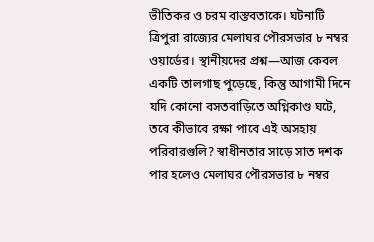ভীতিকর ও চরম বাস্তবতাকে। ঘটনাটি ত্রিপুরা রাজ্যের মেলাঘর পৌরসভার ৮ নম্বর ওয়ার্ডের। স্থানীয়দের প্রশ্ন—আজ কেবল একটি তালগাছ পুড়েছে, কিন্তু আগামী দিনে যদি কোনো বসতবাড়িতে অগ্নিকাণ্ড ঘটে, তবে কীভাবে রক্ষা পাবে এই অসহায় পরিবারগুলি? স্বাধীনতার সাড়ে সাত দশক পার হলেও মেলাঘর পৌরসভার ৮ নম্বর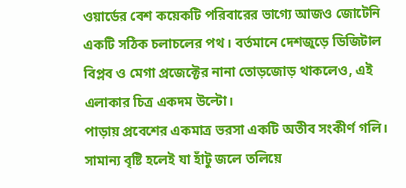ওয়ার্ডের বেশ কয়েকটি পরিবারের ভাগ্যে আজও জোটেনি একটি সঠিক চলাচলের পথ। বর্তমানে দেশজুড়ে ডিজিটাল বিপ্লব ও মেগা প্রজেক্টের নানা তোড়জোড় থাকলেও, এই এলাকার চিত্র একদম উল্টো।
পাড়ায় প্রবেশের একমাত্র ভরসা একটি অতীব সংকীর্ণ গলি। সামান্য বৃষ্টি হলেই যা হাঁটু জলে তলিয়ে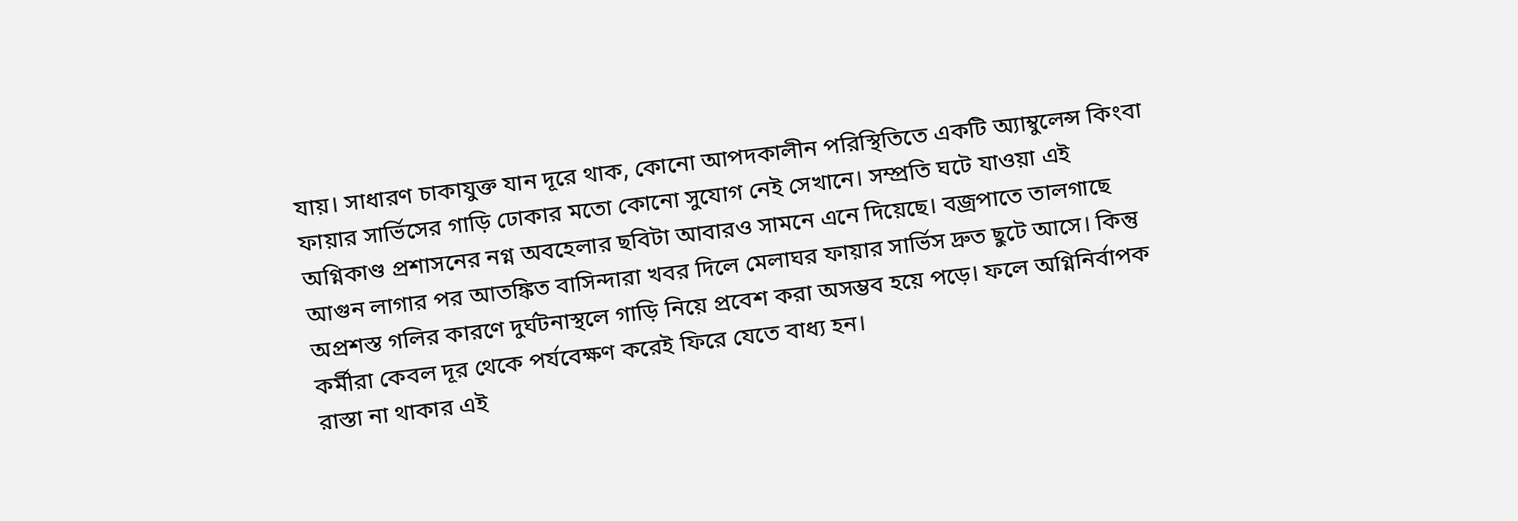যায়। সাধারণ চাকাযুক্ত যান দূরে থাক, কোনো আপদকালীন পরিস্থিতিতে একটি অ্যাম্বুলেন্স কিংবা ফায়ার সার্ভিসের গাড়ি ঢোকার মতো কোনো সুযোগ নেই সেখানে। সম্প্রতি ঘটে যাওয়া এই অগ্নিকাণ্ড প্রশাসনের নগ্ন অবহেলার ছবিটা আবারও সামনে এনে দিয়েছে। বজ্রপাতে তালগাছে আগুন লাগার পর আতঙ্কিত বাসিন্দারা খবর দিলে মেলাঘর ফায়ার সার্ভিস দ্রুত ছুটে আসে। কিন্তু অপ্রশস্ত গলির কারণে দুর্ঘটনাস্থলে গাড়ি নিয়ে প্রবেশ করা অসম্ভব হয়ে পড়ে। ফলে অগ্নিনির্বাপক কর্মীরা কেবল দূর থেকে পর্যবেক্ষণ করেই ফিরে যেতে বাধ্য হন।
রাস্তা না থাকার এই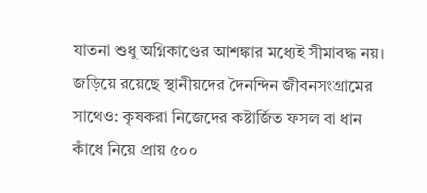যাতনা শুধু অগ্নিকাণ্ডের আশঙ্কার মধ্যেই সীমাবদ্ধ নয়। জড়িয়ে রয়েছে স্থানীয়দের দৈনন্দিন জীবনসংগ্রামের সাথেও: কৃষকরা নিজেদের কষ্টার্জিত ফসল বা ধান কাঁধে নিয়ে প্রায় ৫০০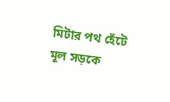মিটার পথ হেঁটে মূল সড়কে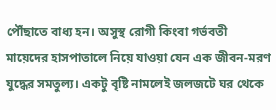পৌঁছাতে বাধ্য হন। অসুস্থ রোগী কিংবা গর্ভবতী মায়েদের হাসপাতালে নিয়ে যাওয়া যেন এক জীবন-মরণ যুদ্ধের সমতুল্য। একটু বৃষ্টি নামলেই জলজটে ঘর থেকে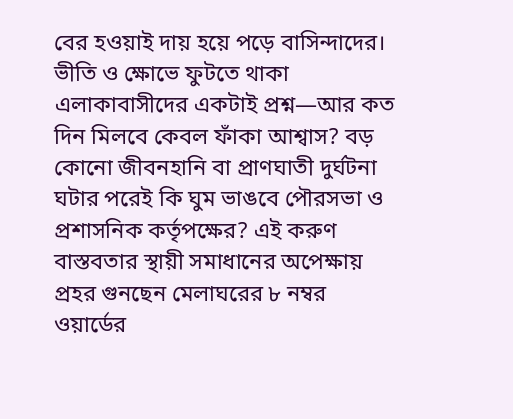বের হওয়াই দায় হয়ে পড়ে বাসিন্দাদের। ভীতি ও ক্ষোভে ফুটতে থাকা এলাকাবাসীদের একটাই প্রশ্ন—আর কত দিন মিলবে কেবল ফাঁকা আশ্বাস? বড় কোনো জীবনহানি বা প্রাণঘাতী দুর্ঘটনা ঘটার পরেই কি ঘুম ভাঙবে পৌরসভা ও প্রশাসনিক কর্তৃপক্ষের? এই করুণ বাস্তবতার স্থায়ী সমাধানের অপেক্ষায় প্রহর গুনছেন মেলাঘরের ৮ নম্বর ওয়ার্ডের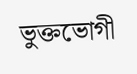ভুক্তভোগী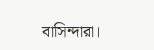বাসিন্দারা।